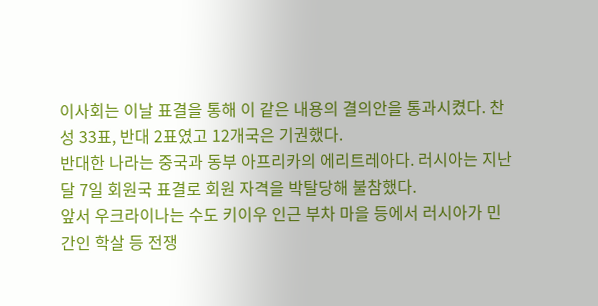이사회는 이날 표결을 통해 이 같은 내용의 결의안을 통과시켰다. 찬성 33표, 반대 2표였고 12개국은 기권했다.
반대한 나라는 중국과 동부 아프리카의 에리트레아다. 러시아는 지난달 7일 회원국 표결로 회원 자격을 박탈당해 불참했다.
앞서 우크라이나는 수도 키이우 인근 부차 마을 등에서 러시아가 민간인 학살 등 전쟁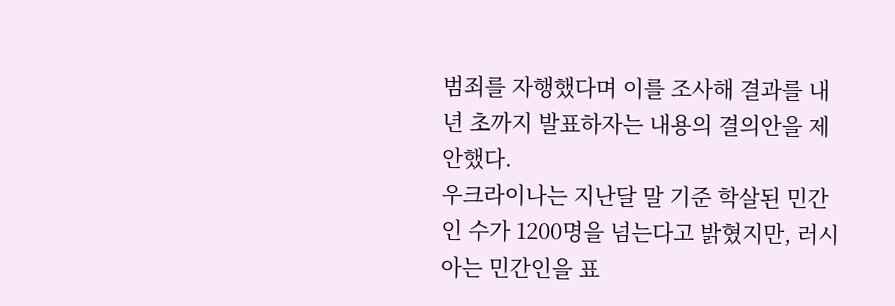범죄를 자행했다며 이를 조사해 결과를 내년 초까지 발표하자는 내용의 결의안을 제안했다.
우크라이나는 지난달 말 기준 학살된 민간인 수가 1200명을 넘는다고 밝혔지만, 러시아는 민간인을 표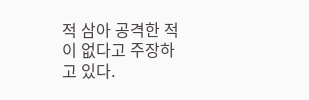적 삼아 공격한 적이 없다고 주장하고 있다.